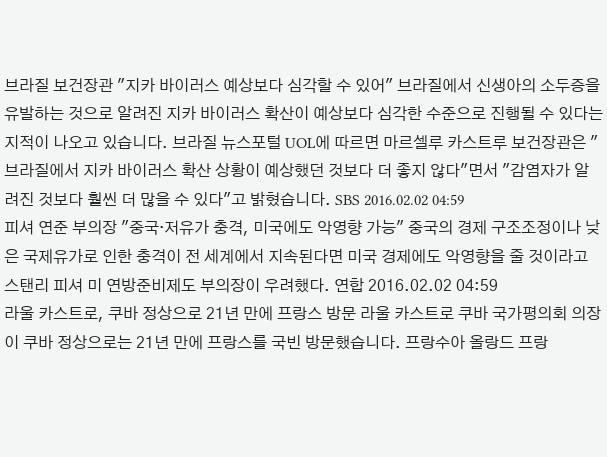브라질 보건장관 "지카 바이러스 예상보다 심각할 수 있어" 브라질에서 신생아의 소두증을 유발하는 것으로 알려진 지카 바이러스 확산이 예상보다 심각한 수준으로 진행될 수 있다는 지적이 나오고 있습니다. 브라질 뉴스포털 UOL에 따르면 마르셀루 카스트루 보건장관은 "브라질에서 지카 바이러스 확산 상황이 예상했던 것보다 더 좋지 않다"면서 "감염자가 알려진 것보다 훨씬 더 많을 수 있다"고 밝혔습니다. SBS 2016.02.02 04:59
피셔 연준 부의장 "중국·저유가 충격, 미국에도 악영향 가능" 중국의 경제 구조조정이나 낮은 국제유가로 인한 충격이 전 세계에서 지속된다면 미국 경제에도 악영향을 줄 것이라고 스탠리 피셔 미 연방준비제도 부의장이 우려했다. 연합 2016.02.02 04:59
라울 카스트로, 쿠바 정상으로 21년 만에 프랑스 방문 라울 카스트로 쿠바 국가평의회 의장이 쿠바 정상으로는 21년 만에 프랑스를 국빈 방문했습니다. 프랑수아 올랑드 프랑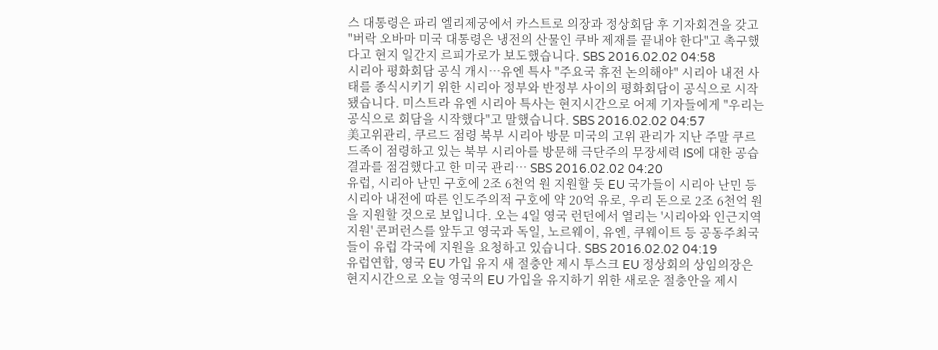스 대통령은 파리 엘리제궁에서 카스트로 의장과 정상회담 후 기자회견을 갖고 "버락 오바마 미국 대통령은 냉전의 산물인 쿠바 제재를 끝내야 한다"고 촉구했다고 현지 일간지 르피가로가 보도했습니다. SBS 2016.02.02 04:58
시리아 평화회담 공식 개시…유엔 특사 "주요국 휴전 논의해야" 시리아 내전 사태를 종식시키기 위한 시리아 정부와 반정부 사이의 평화회담이 공식으로 시작됐습니다. 미스트라 유엔 시리아 특사는 현지시간으로 어제 기자들에게 "우리는 공식으로 회담을 시작했다"고 말했습니다. SBS 2016.02.02 04:57
美고위관리, 쿠르드 점령 북부 시리아 방문 미국의 고위 관리가 지난 주말 쿠르드족이 점령하고 있는 북부 시리아를 방문해 극단주의 무장세력 IS에 대한 공습 결과를 점검했다고 한 미국 관리… SBS 2016.02.02 04:20
유럽, 시리아 난민 구호에 2조 6천억 원 지원할 듯 EU 국가들이 시리아 난민 등 시리아 내전에 따른 인도주의적 구호에 약 20억 유로, 우리 돈으로 2조 6천억 원을 지원할 것으로 보입니다. 오는 4일 영국 런던에서 열리는 '시리아와 인근지역 지원' 콘퍼런스를 앞두고 영국과 독일, 노르웨이, 유엔, 쿠웨이트 등 공동주최국들이 유럽 각국에 지원을 요청하고 있습니다. SBS 2016.02.02 04:19
유럽연합, 영국 EU 가입 유지 새 절충안 제시 투스크 EU 정상회의 상임의장은 현지시간으로 오늘 영국의 EU 가입을 유지하기 위한 새로운 절충안을 제시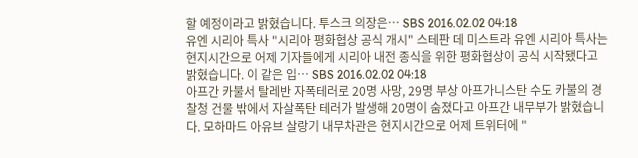할 예정이라고 밝혔습니다. 투스크 의장은… SBS 2016.02.02 04:18
유엔 시리아 특사 "시리아 평화협상 공식 개시" 스테판 데 미스트라 유엔 시리아 특사는 현지시간으로 어제 기자들에게 시리아 내전 종식을 위한 평화협상이 공식 시작됐다고 밝혔습니다. 이 같은 입… SBS 2016.02.02 04:18
아프간 카불서 탈레반 자폭테러로 20명 사망, 29명 부상 아프가니스탄 수도 카불의 경찰청 건물 밖에서 자살폭탄 테러가 발생해 20명이 숨졌다고 아프간 내무부가 밝혔습니다. 모하마드 아유브 살랑기 내무차관은 현지시간으로 어제 트위터에 "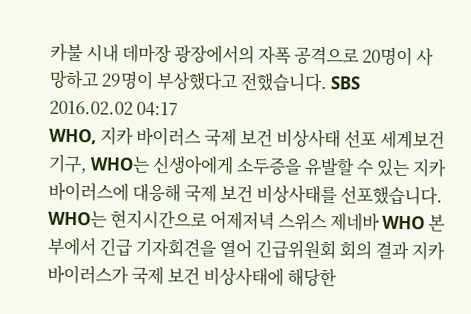카불 시내 데마장 광장에서의 자폭 공격으로 20명이 사망하고 29명이 부상했다고 전했습니다. SBS 2016.02.02 04:17
WHO, 지카 바이러스 국제 보건 비상사태 선포 세계보건기구, WHO는 신생아에게 소두증을 유발할 수 있는 지카 바이러스에 대응해 국제 보건 비상사태를 선포했습니다. WHO는 현지시간으로 어제저녁 스위스 제네바 WHO 본부에서 긴급 기자회견을 열어 긴급위원회 회의 결과 지카 바이러스가 국제 보건 비상사태에 해당한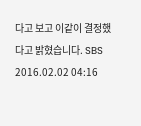다고 보고 이같이 결정했다고 밝혔습니다. SBS 2016.02.02 04:16